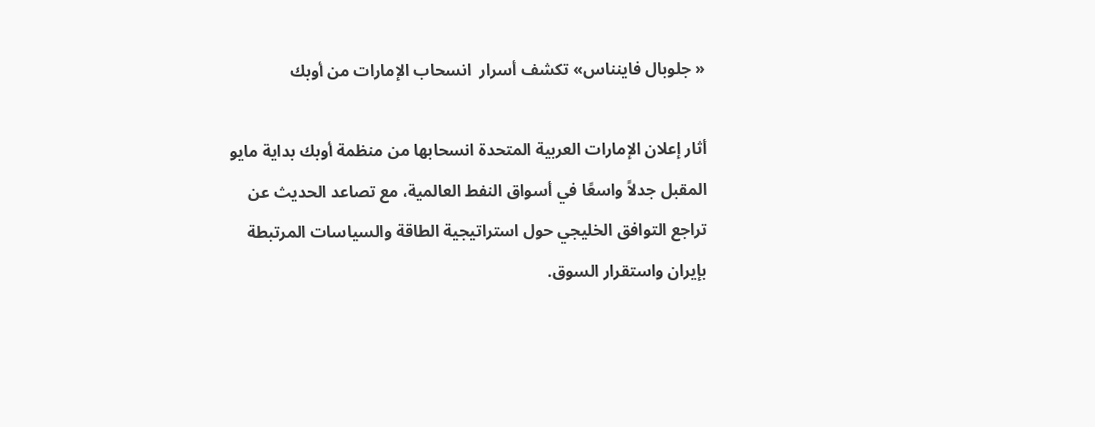« جلوبال فاينناس» تكشف أسرار  انسحاب الإمارات من أوبك

أثار إعلان الإمارات العربية المتحدة انسحابها من منظمة أوبك بداية مايو المقبل جدلاً واسعًا في أسواق النفط العالمية، مع تصاعد الحديث عن تراجع التوافق الخليجي حول استراتيجية الطاقة والسياسات المرتبطة بإيران واستقرار السوق.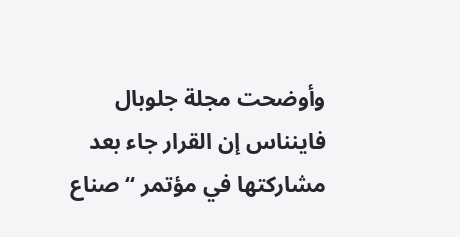وأوضحت مجلة جلوبال فاينناس إن القرار جاء بعد مشاركتها في مؤتمر “صناع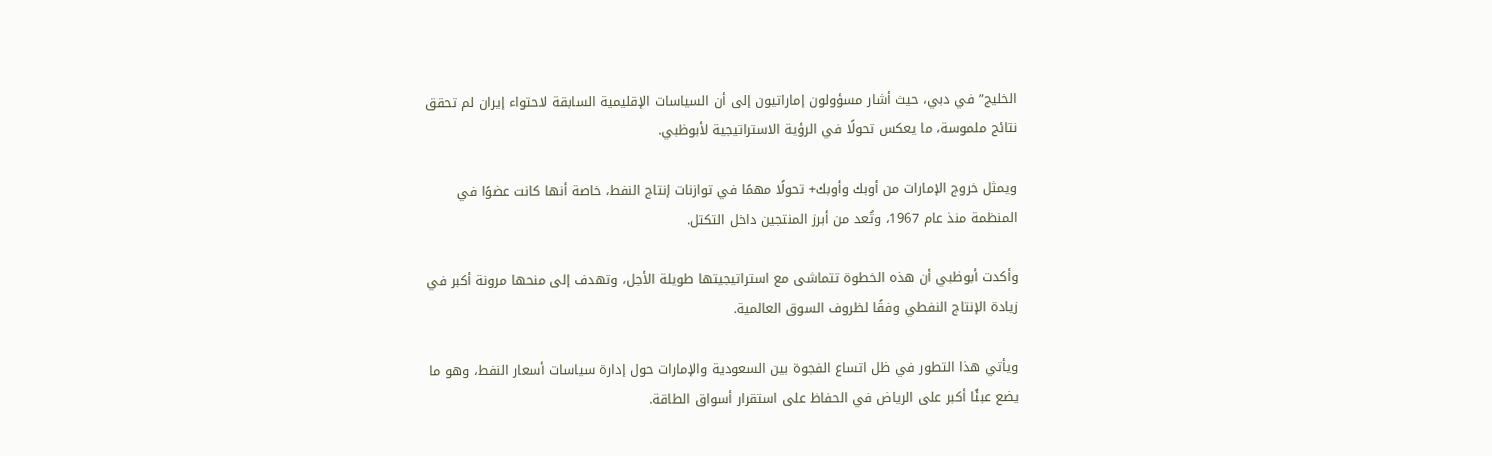الخليج” في دبي، حيث أشار مسؤولون إماراتيون إلى أن السياسات الإقليمية السابقة لاحتواء إيران لم تحقق نتائج ملموسة، ما يعكس تحولًا في الرؤية الاستراتيجية لأبوظبي.

ويمثل خروج الإمارات من أوبك وأوبك+ تحولًا مهمًا في توازنات إنتاج النفط، خاصة أنها كانت عضوًا في المنظمة منذ عام 1967، وتُعد من أبرز المنتجين داخل التكتل.

وأكدت أبوظبي أن هذه الخطوة تتماشى مع استراتيجيتها طويلة الأجل، وتهدف إلى منحها مرونة أكبر في زيادة الإنتاج النفطي وفقًا لظروف السوق العالمية.

ويأتي هذا التطور في ظل اتساع الفجوة بين السعودية والإمارات حول إدارة سياسات أسعار النفط، وهو ما يضع عبئًا أكبر على الرياض في الحفاظ على استقرار أسواق الطاقة.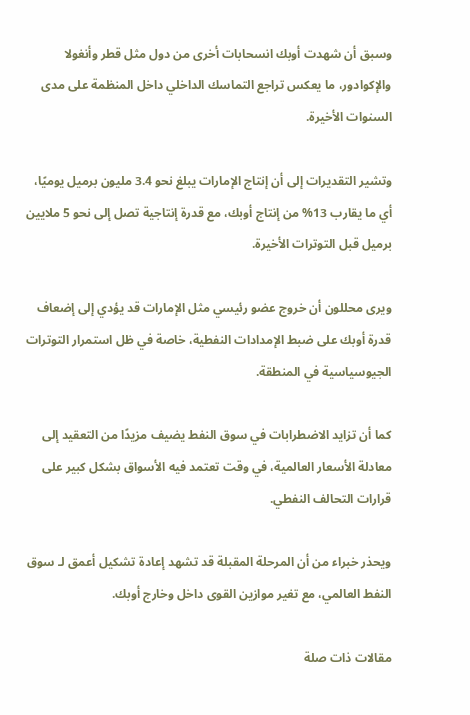وسبق أن شهدت أوبك انسحابات أخرى من دول مثل قطر وأنغولا والإكوادور، ما يعكس تراجع التماسك الداخلي داخل المنظمة على مدى السنوات الأخيرة.

وتشير التقديرات إلى أن إنتاج الإمارات يبلغ نحو 3.4 مليون برميل يوميًا، أي ما يقارب 13% من إنتاج أوبك، مع قدرة إنتاجية تصل إلى نحو 5 ملايين برميل قبل التوترات الأخيرة.

ويرى محللون أن خروج عضو رئيسي مثل الإمارات قد يؤدي إلى إضعاف قدرة أوبك على ضبط الإمدادات النفطية، خاصة في ظل استمرار التوترات الجيوسياسية في المنطقة.

كما أن تزايد الاضطرابات في سوق النفط يضيف مزيدًا من التعقيد إلى معادلة الأسعار العالمية، في وقت تعتمد فيه الأسواق بشكل كبير على قرارات التحالف النفطي.

ويحذر خبراء من أن المرحلة المقبلة قد تشهد إعادة تشكيل أعمق لـ سوق النفط العالمي، مع تغير موازين القوى داخل وخارج أوبك.

مقالات ذات صلة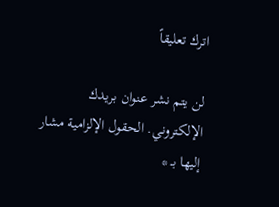اترك تعليقاً

لن يتم نشر عنوان بريدك الإلكتروني. الحقول الإلزامية مشار إليها بـ *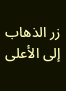زر الذهاب إلى الأعلى